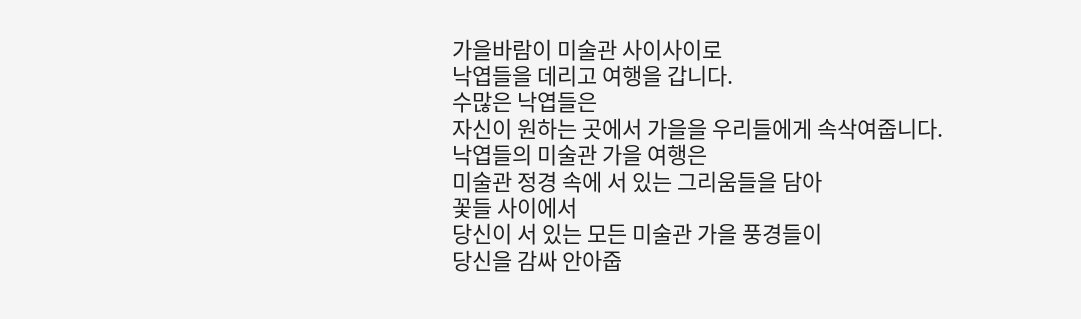가을바람이 미술관 사이사이로
낙엽들을 데리고 여행을 갑니다.
수많은 낙엽들은
자신이 원하는 곳에서 가을을 우리들에게 속삭여줍니다.
낙엽들의 미술관 가을 여행은
미술관 정경 속에 서 있는 그리움들을 담아
꽃들 사이에서
당신이 서 있는 모든 미술관 가을 풍경들이
당신을 감싸 안아줍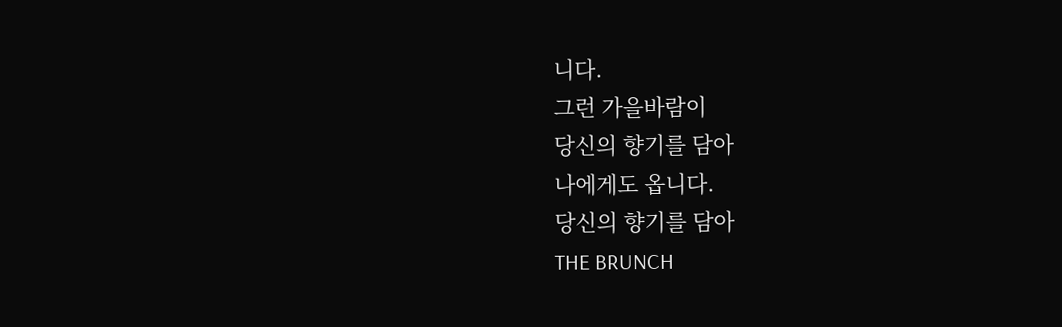니다.
그런 가을바람이
당신의 향기를 담아
나에게도 옵니다.
당신의 향기를 담아
THE BRUNCH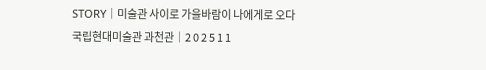STORY│미술관 사이로 가을바람이 나에게로 오다
국립현대미술관 과천관│2 0 2 5 1 1